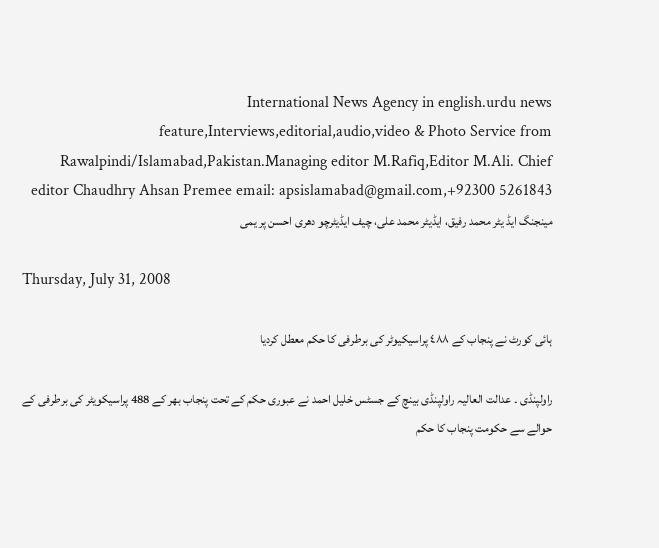International News Agency in english.urdu news feature,Interviews,editorial,audio,video & Photo Service from Rawalpindi/Islamabad,Pakistan.Managing editor M.Rafiq,Editor M.Ali. Chief editor Chaudhry Ahsan Premee email: apsislamabad@gmail.com,+92300 5261843 مینجنگ ایڈ یٹر محمد رفیق، ایڈیٹر محمد علی، چیف ایڈیٹرچو دھری احسن پر یمی

Thursday, July 31, 2008

ہائی کورٹ نے پنجاب کے ٤٨٨ پراسیکیوٹر کی برطرفی کا حکم معطل کردیا

راولپنڈی ۔ عدالت العالیہ راولپنڈی بینچ کے جسٹس خلیل احمد نے عبوری حکم کے تحت پنجاب بھر کے 488 پراسیکویٹر کی برطرفی کے حوالے سے حکومت پنجاب کا حکم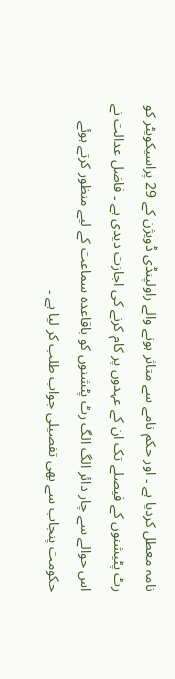نامہ معطل کردیا ہے ۔ اور حکم نامے سے متاثر ہونے والے راولپنڈی ڈویژن کے 29 پراسیکویٹر کو رٹ پٹیشنوں کے فیصلے تک ان کے عہدوں پر کام کرنے کی اجازت دیدی ہے ۔ فاضل عدالت نے اس حوالے سے چار دائر الگ الگ رٹ پٹشنوں کو باقاعدہ سماعت کے لیے منظور کرتے ہوئے حکومت پنجاب سے بھی تفصیلی جواب طلب کر لیا ہے ۔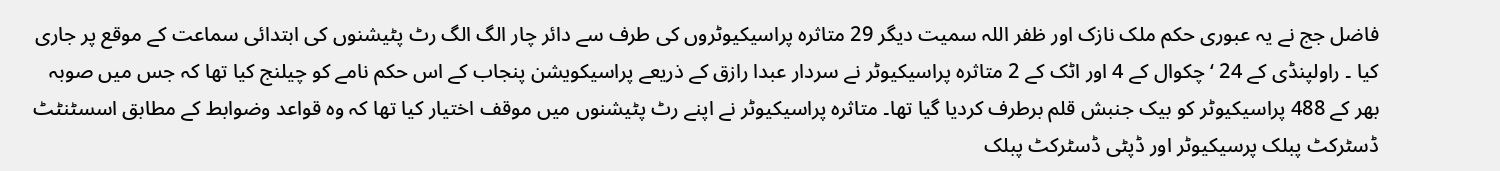فاضل جج نے یہ عبوری حکم ملک نازک اور ظفر اللہ سمیت دیگر 29 متاثرہ پراسیکیوٹروں کی طرف سے دائر چار الگ الگ رٹ پٹیشنوں کی ابتدائی سماعت کے موقع پر جاری کیا ۔ راولپنڈی کے 24 ‘ چکوال کے 4 اور اٹک کے 2 متاثرہ پراسیکیوٹر نے سردار عبدا رازق کے ذریعے پراسیکویشن پنجاب کے اس حکم نامے کو چیلنج کیا تھا کہ جس میں صوبہ بھر کے 488 پراسیکیوٹر کو بیک جنبش قلم برطرف کردیا گیا تھا۔ متاثرہ پراسیکیوٹر نے اپنے رٹ پٹیشنوں میں موقف اختیار کیا تھا کہ وہ قواعد وضوابط کے مطابق اسسٹنٹٹ ڈسٹرکٹ پبلک پرسیکیوٹر اور ڈپٹی ڈسٹرکٹ پبلک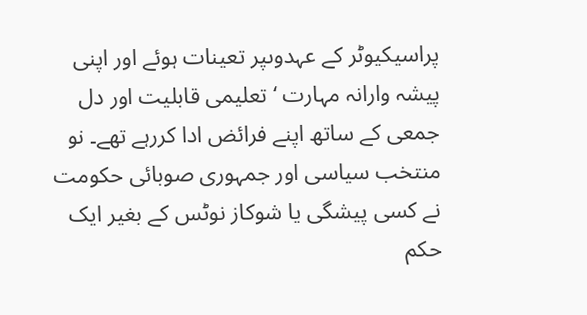پراسیکیوٹر کے عہدوںپر تعینات ہوئے اور اپنی پیشہ وارانہ مہارت ‘ تعلیمی قابلیت اور دل جمعی کے ساتھ اپنے فرائض ادا کررہے تھے۔ نو منتخب سیاسی اور جمہوری صوبائی حکومت نے کسی پیشگی یا شوکاز نوٹس کے بغیر ایک حکم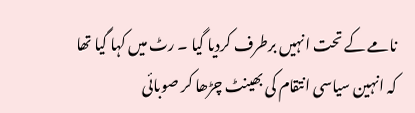نامے کے تحت انہیں برطرف کردیا گیا ۔ رٹ میں کہا گیا تھا کہ انہین سیاسی انتقام کی بھینٹ چڑھا کر صوبائی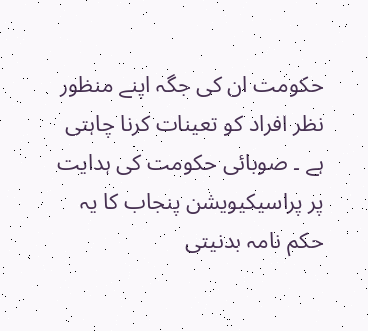حکومت ان کی جگہ اپنے منظور نظر افراد کو تعینات کرنا چاہتی ہے ۔ صوبائی حکومت کی ہدایت پر پراسیکیویشن پنجاب کا یہ حکم نامہ بدنیتی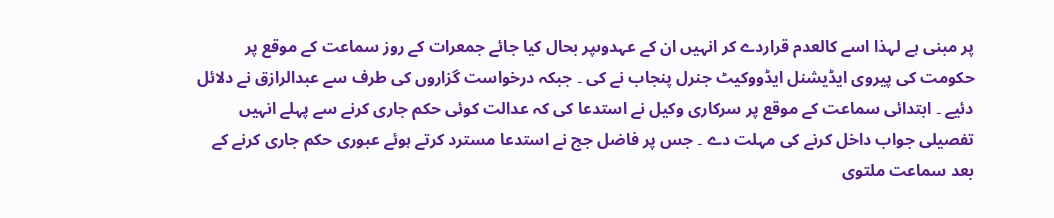پر مبنی ہے لہذا اسے کالعدم قراردے کر انہیں ان کے عہدوںپر بحال کیا جائے جمعرات کے روز سماعت کے موقع پر حکومت کی پیروی ایڈیشنل ایڈووکیٹ جنرل پنجاب نے کی ۔ جبکہ درخواست گزاروں کی طرف سے عبدالرازق نے دلائل دئیے ۔ ابتدائی سماعت کے موقع پر سرکاری وکیل نے استدعا کی کہ عدالت کوئی حکم جاری کرنے سے پہلے انہیں تفصیلی جواب داخل کرنے کی مہلت دے ۔ جس پر فاضل جج نے استدعا مسترد کرتے ہوئے عبوری حکم جاری کرنے کے بعد سماعت ملتوی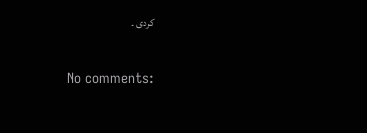کردی ۔

No comments: